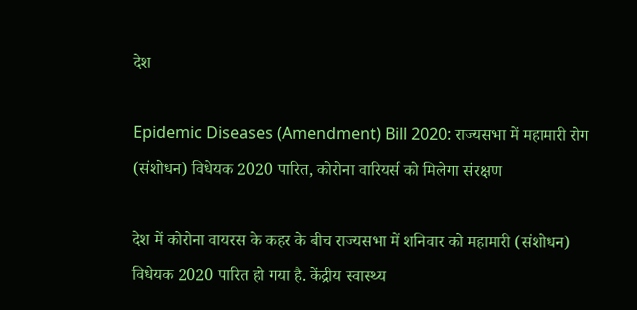देश

Epidemic Diseases (Amendment) Bill 2020: राज्यसभा में महामारी रोग (संशोधन) विधेयक 2020 पारित, कोरोना वारियर्स को मिलेगा संरक्षण

देश में कोरोना वायरस के कहर के बीच राज्यसभा में शनिवार को महामारी (संशोधन) विधेयक 2020 पारित हो गया है. केंद्रीय स्वास्थ्य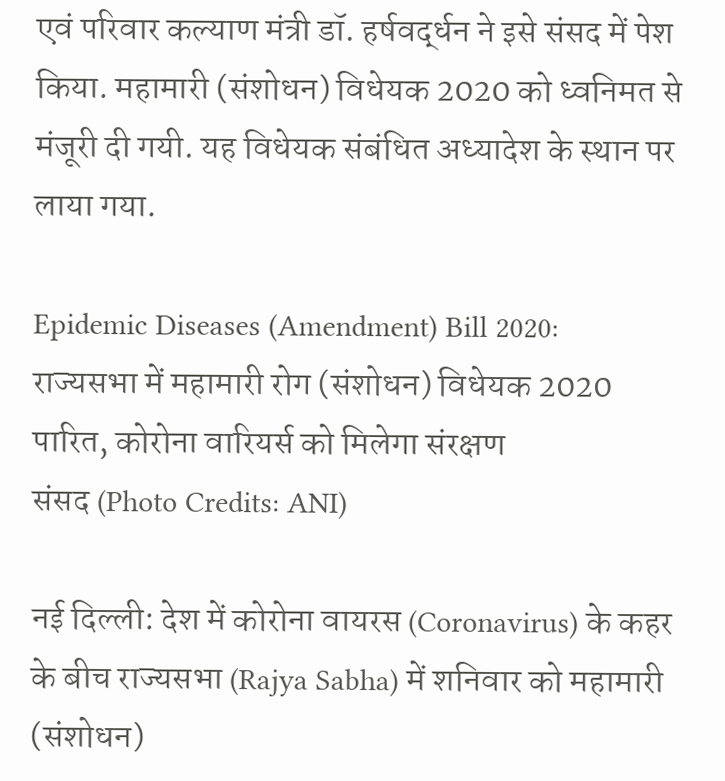एवं परिवार कल्याण मंत्री डॉ. हर्षवर्द्धन ने इसे संसद में पेश किया. महामारी (संशोधन) विधेयक 2020 को ध्वनिमत से मंजूरी दी गयी. यह विधेयक संबंधित अध्यादेश के स्थान पर लाया गया.

Epidemic Diseases (Amendment) Bill 2020: राज्यसभा में महामारी रोग (संशोधन) विधेयक 2020 पारित, कोरोना वारियर्स को मिलेगा संरक्षण
संसद (Photo Credits: ANI)

नई दिल्ली: देश में कोरोना वायरस (Coronavirus) के कहर के बीच राज्यसभा (Rajya Sabha) में शनिवार को महामारी (संशोधन)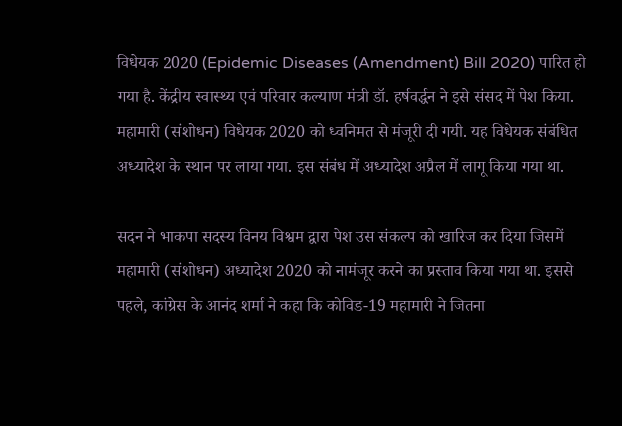विधेयक 2020 (Epidemic Diseases (Amendment) Bill 2020) पारित हो गया है. केंद्रीय स्वास्थ्य एवं परिवार कल्याण मंत्री डॉ. हर्षवर्द्धन ने इसे संसद में पेश किया. महामारी (संशोधन) विधेयक 2020 को ध्वनिमत से मंजूरी दी गयी. यह विधेयक संबंधित अध्यादेश के स्थान पर लाया गया. इस संबंध में अध्यादेश अप्रैल में लागू किया गया था.

सदन ने भाकपा सदस्य विनय विश्वम द्वारा पेश उस संकल्प को खारिज कर दिया जिसमें महामारी (संशोधन) अध्यादेश 2020 को नामंजूर करने का प्रस्ताव किया गया था. इससे पहले, कांग्रेस के आनंद शर्मा ने कहा कि कोविड-19 महामारी ने जितना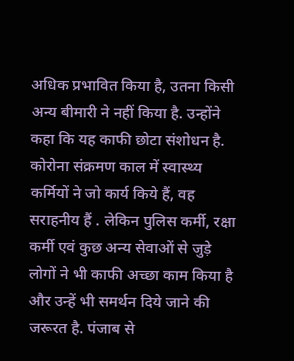अधिक प्रभावित किया है, उतना किसी अन्य बीमारी ने नहीं किया है. उन्होंने कहा कि यह काफी छोटा संशोधन है. कोरोना संक्रमण काल में स्वास्थ्य कर्मियों ने जो कार्य किये हैं, वह सराहनीय हैं . लेकिन पुलिस कर्मी, रक्षा कर्मी एवं कुछ अन्य सेवाओं से जुड़े लोगों ने भी काफी अच्छा काम किया है और उन्हें भी समर्थन दिये जाने की जरूरत है. पंजाब से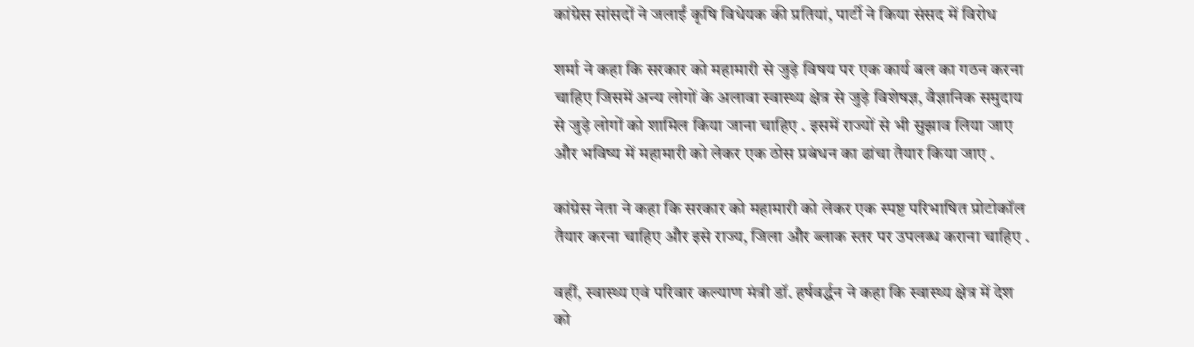कांग्रेस सांसदों ने जलाईं कृषि विधेयक की प्रतियां, पार्टी ने किया संसद में विरोध

शर्मा ने कहा कि सरकार को महामारी से जुड़े विषय पर एक कार्य बल का गठन करना चाहिए जिसमें अन्य लोगों के अलावा स्वास्थ्य क्षेत्र से जुड़े विशेषज्ञ, वैज्ञानिक समुदाय से जुड़े लोगों को शामिल किया जाना चाहिए . इसमें राज्यों से भी सुझाव लिया जाए और भविष्य में महामारी को लेकर एक ठोस प्रबंधन का ढांचा तैयार किया जाए .

कांग्रेस नेता ने कहा कि सरकार को महामारी को लेकर एक स्पष्ट परिभाषित प्रोटोकॉल तैयार करना चाहिए और इसे राज्य, जिला और ब्लाक स्तर पर उपलब्ध कराना चाहिए .

वहीं, स्वास्थ्य एवं परिवार कल्याण मंत्री डॉ. हर्षवर्द्धन ने कहा कि स्वास्थ्य क्षेत्र में देश को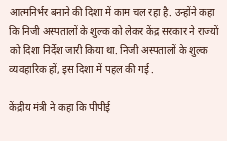आत्मनिर्भर बनाने की दिशा में काम चल रहा है. उन्होंने कहा कि निजी अस्पतालों के शुल्क को लेकर केंद्र सरकार ने राज्यों को दिशा निर्देश जारी किया था. निजी अस्पतालों के शुल्क व्यवहारिक हों, इस दिशा में पहल की गई .

केंद्रीय मंत्री ने कहा कि पीपीई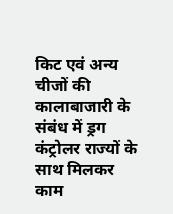किट एवं अन्य चीजों की कालाबाजारी के संबंध में ड्रग कंट्रोलर राज्यों के साथ मिलकर काम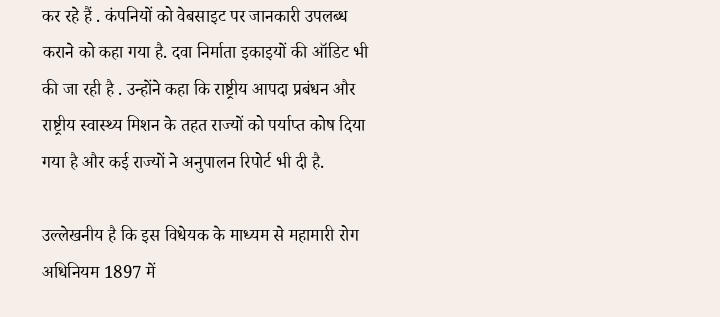कर रहे हैं . कंपनियों को वेबसाइट पर जानकारी उपलब्ध कराने को कहा गया है. दवा निर्माता इकाइयों की ऑडिट भी की जा रही है . उन्होंने कहा कि राष्ट्रीय आपदा प्रबंधन और राष्ट्रीय स्वास्थ्य मिशन के तहत राज्यों को पर्याप्त कोष दिया गया है और कई राज्यों ने अनुपालन रिपोर्ट भी दी है.

उल्लेखनीय है कि इस विधेयक के माध्यम से महामारी रोग अधिनियम 1897 में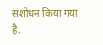संशोधन किया गया है.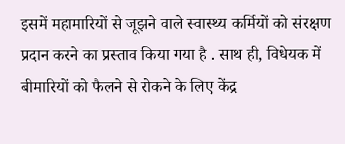इसमें महामारियों से जूझने वाले स्वास्थ्य कर्मियों को संरक्षण प्रदान करने का प्रस्ताव किया गया है . साथ ही, विधेयक में बीमारियों को फैलने से रोकने के लिए केंद्र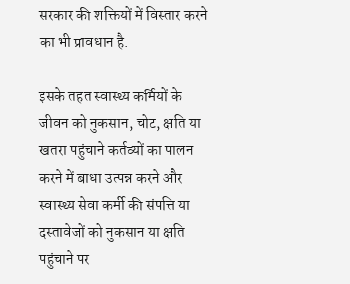सरकार की शक्तियों में विस्तार करने का भी प्रावधान है.

इसके तहत स्वास्थ्य कर्मियों के जीवन को नुकसान, चोट, क्षति या खतरा पहुंचाने कर्तव्यों का पालन करने में बाधा उत्पन्न करने और स्वास्थ्य सेवा कर्मी की संपत्ति या दस्तावेजों को नुकसान या क्षति पहुंचाने पर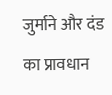जुर्माने और दंड का प्रावधान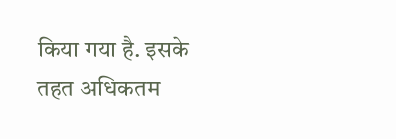किया गया है. इसके तहत अधिकतम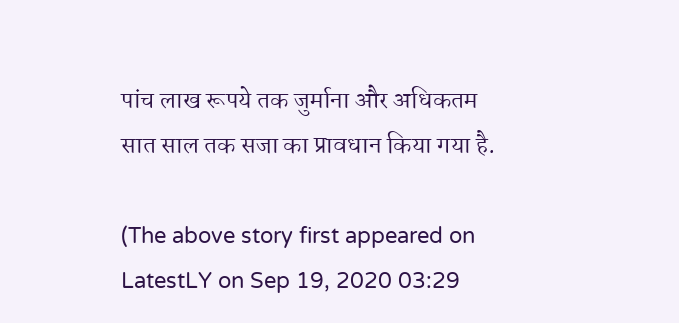पांच लाख रूपये तक जुर्माना और अधिकतम सात साल तक सजा का प्रावधान किया गया है.

(The above story first appeared on LatestLY on Sep 19, 2020 03:29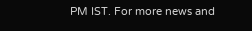PM IST. For more news and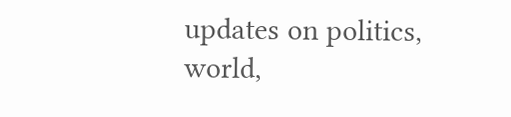updates on politics, world,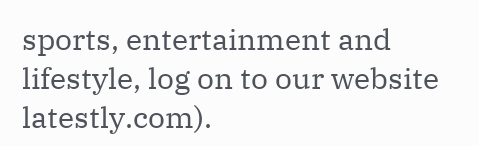sports, entertainment and lifestyle, log on to our website latestly.com).